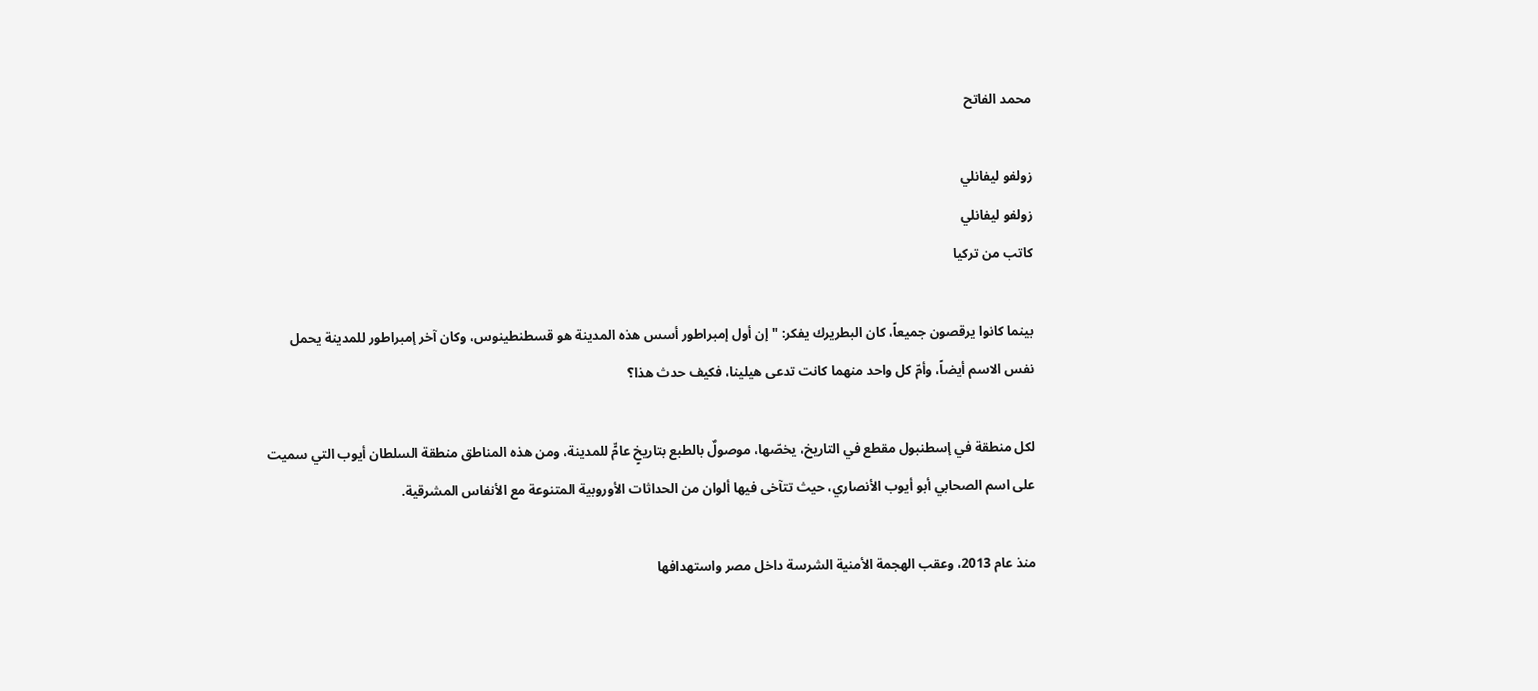محمد الفاتح

زولفو ليفانلي
زولفو ليفانلي
كاتب من تركيا

بينما كانوا يرقصون جميعاً، كان البطريرك يفكر: "إن أول إمبراطور أسس هذه المدينة هو قسطنطينوس، وكان آخر إمبراطور للمدينة يحمل نفس الاسم أيضاً، وأمّ كل واحد منهما كانت تدعى هيلينا، فكيف حدث هذا؟

لكل منطقة في إسطنبول مقطع في التاريخ، يخصّها، موصولٌ بالطبع بتاريخٍ عامٍّ للمدينة، ومن هذه المناطق منطقة السلطان أيوب التي سميت على اسم الصحابي أبو أيوب الأنصاري، حيث تتآخى فيها ألوان من الحداثات الأوروبية المتنوعة مع الأنفاس المشرقية.

منذ عام 2013، وعقب الهجمة الأمنية الشرسة داخل مصر واستهدافها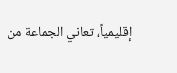إقليمياً، تعاني الجماعة من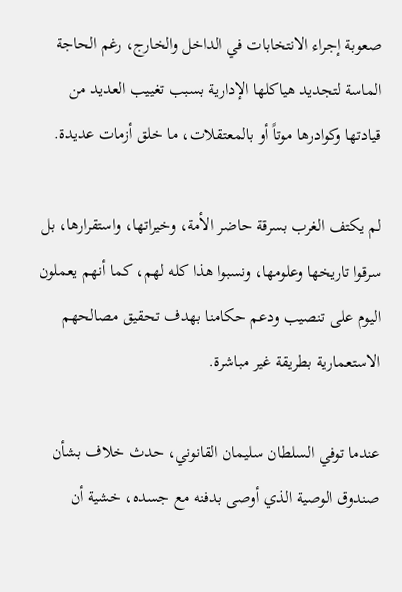صعوبة إجراء الانتخابات في الداخل والخارج، رغم الحاجة الماسة لتجديد هياكلها الإدارية بسبب تغييب العديد من قيادتها وكوادرها موتاً أو بالمعتقلات، ما خلق أزمات عديدة.

لم يكتف الغرب بسرقة حاضر الأمة، وخيراتها، واستقرارها، بل سرقوا تاريخها وعلومها، ونسبوا هذا كله لهم، كما أنهم يعملون اليوم على تنصيب ودعم حكامنا بهدف تحقيق مصالحهم الاستعمارية بطريقة غير مباشرة.

عندما توفي السلطان سليمان القانوني، حدث خلاف بشأن صندوق الوصية الذي أوصى بدفنه مع جسده، خشية أن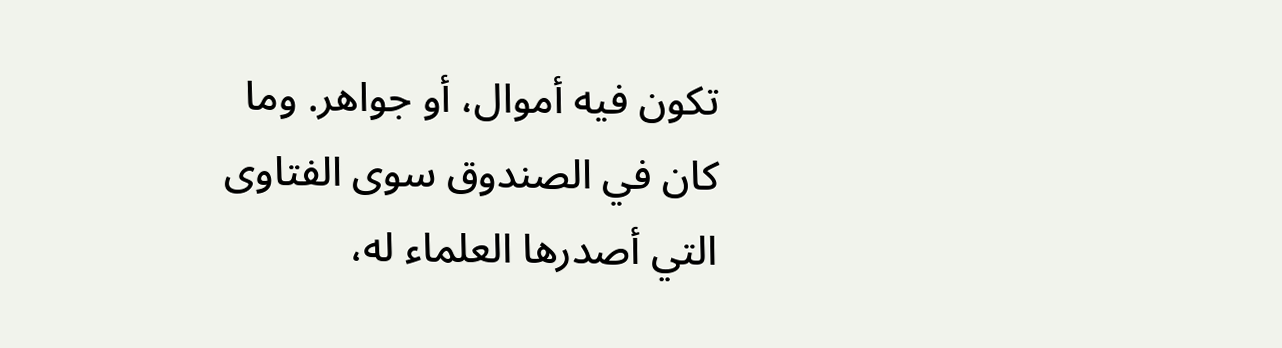تكون فيه أموال، أو جواهر. وما كان في الصندوق سوى الفتاوى التي أصدرها العلماء له،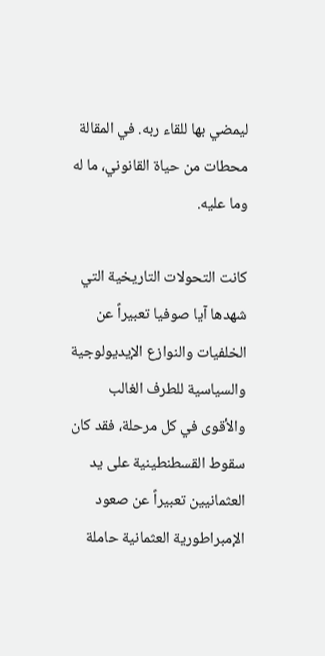ليمضي بها للقاء ربه. في المقالة محطات من حياة القانوني، ما له وما عليه.

كانت التحولات التاريخية التي شهدها آيا صوفيا تعبيراً عن الخلفيات والنوازع الإيديولوجية والسياسية للطرف الغالب والأقوى في كل مرحلة، فقد كان سقوط القسطنطينية على يد العثمانيين تعبيراً عن صعود الإمبراطورية العثمانية حاملة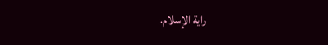راية الإسلام.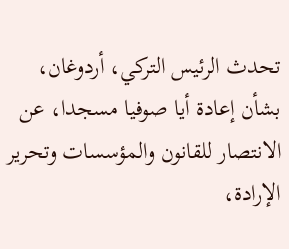تحدث الرئيس التركي، أردوغان، بشأن إعادة أيا صوفيا مسجدا، عن الانتصار للقانون والمؤسسات وتحرير الإرادة،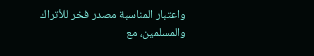واعتبار المناسبة مصدر فخر للأتراك والمسلمين، مع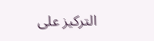التركيز على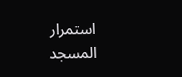استمرار المسجد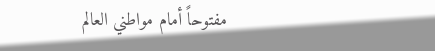مفتوحاً أمام مواطني العالم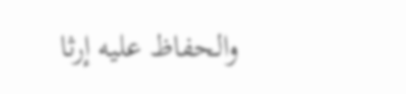والحفاظ عليه إرثا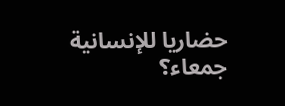حضاريا للإنسانية جمعاء؟